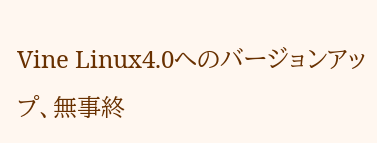Vine Linux4.0へのバージョンアップ、無事終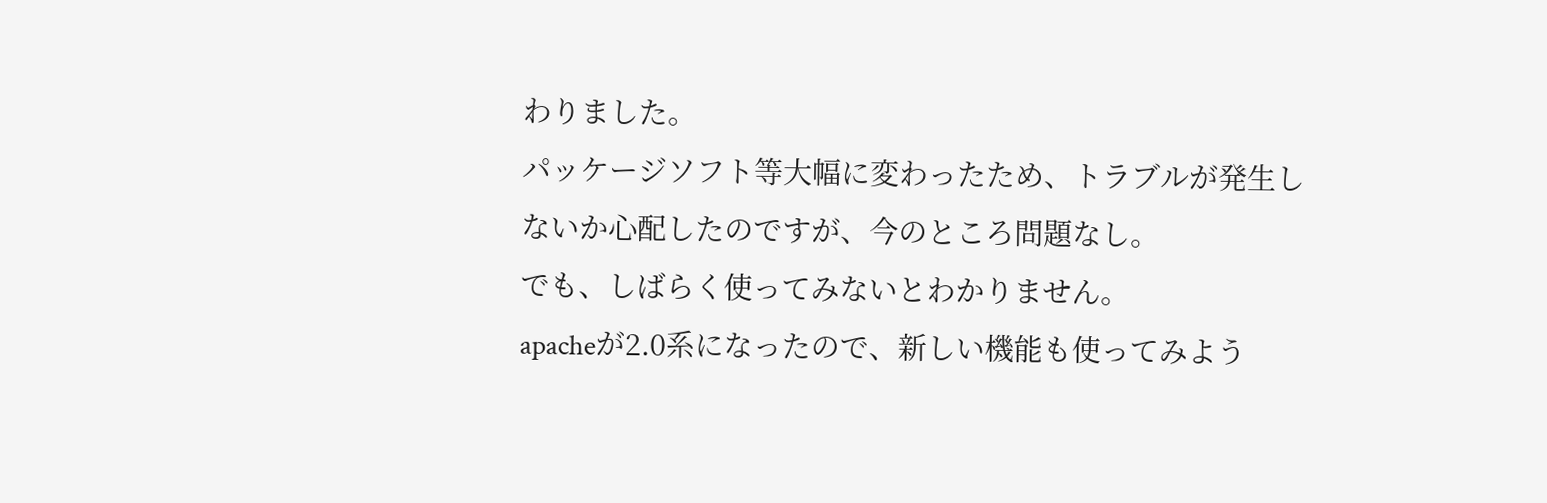わりました。
パッケージソフト等大幅に変わったため、トラブルが発生しないか心配したのですが、今のところ問題なし。
でも、しばらく使ってみないとわかりません。
apacheが2.0系になったので、新しい機能も使ってみよう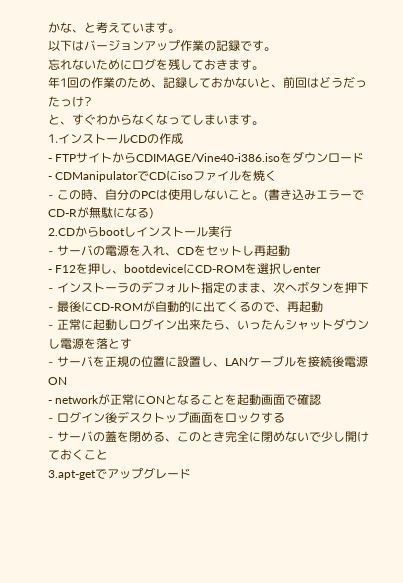かな、と考えています。
以下はバージョンアップ作業の記録です。
忘れないためにログを残しておきます。
年1回の作業のため、記録しておかないと、前回はどうだったっけ?
と、すぐわからなくなってしまいます。
1.インストールCDの作成
- FTPサイトからCDIMAGE/Vine40-i386.isoをダウンロード
- CDManipulatorでCDにisoファイルを焼く
- この時、自分のPCは使用しないこと。(書き込みエラーでCD-Rが無駄になる)
2.CDからbootしインストール実行
- サーバの電源を入れ、CDをセットし再起動
- F12を押し、bootdeviceにCD-ROMを選択しenter
- インストーラのデフォルト指定のまま、次へボタンを押下
- 最後にCD-ROMが自動的に出てくるので、再起動
- 正常に起動しログイン出来たら、いったんシャットダウンし電源を落とす
- サーバを正規の位置に設置し、LANケーブルを接続後電源ON
- networkが正常にONとなることを起動画面で確認
- ログイン後デスクトップ画面をロックする
- サーバの蓋を閉める、このとき完全に閉めないで少し開けておくこと
3.apt-getでアップグレード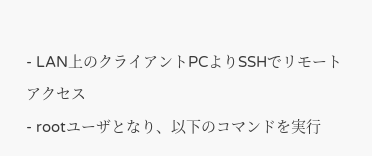- LAN上のクライアントPCよりSSHでリモートアクセス
- rootユーザとなり、以下のコマンドを実行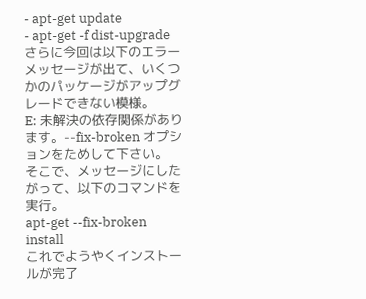- apt-get update
- apt-get -f dist-upgrade
さらに今回は以下のエラーメッセージが出て、いくつかのパッケージがアップグレードできない模様。
E: 未解決の依存関係があります。--fix-broken オプションをためして下さい。
そこで、メッセージにしたがって、以下のコマンドを実行。
apt-get --fix-broken install
これでようやくインストールが完了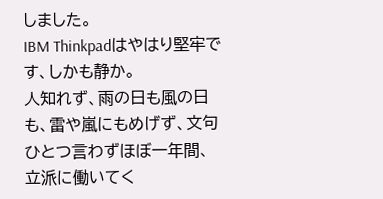しました。
IBM Thinkpadはやはり堅牢です、しかも静か。
人知れず、雨の日も風の日も、雷や嵐にもめげず、文句ひとつ言わずほぼ一年間、立派に働いてく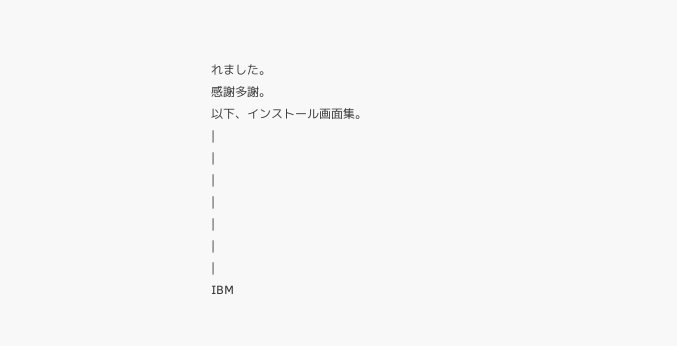れました。
感謝多謝。
以下、インストール画面集。
|
|
|
|
|
|
|
IBM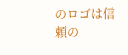のロゴは信頼の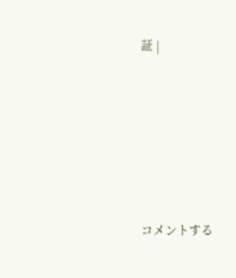証 |








コメントする